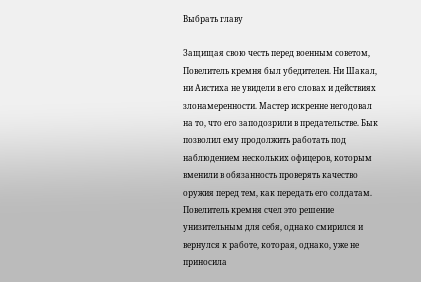Выбрать главу

Защищая свою честь перед военным советом, Повелитель кремня был убедителен. Ни Шакал, ни Аистиха не увидели в его словах и действиях злонамеренности. Мастер искренне негодовал на то, что его заподозрили в предательстве. Бык позволил ему продолжить работать под наблюдением нескольких офицеров, которым вменили в обязанность проверять качество оружия перед тем, как передать его солдатам. Повелитель кремня счел это решение унизительным для себя, однако смирился и вернулся к работе, которая, однако, уже не приносила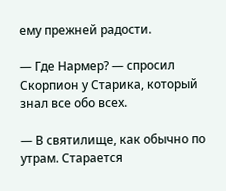ему прежней радости.

— Где Нармер? — спросил Скорпион у Старика, который знал все обо всех.

— В святилище, как обычно по утрам. Старается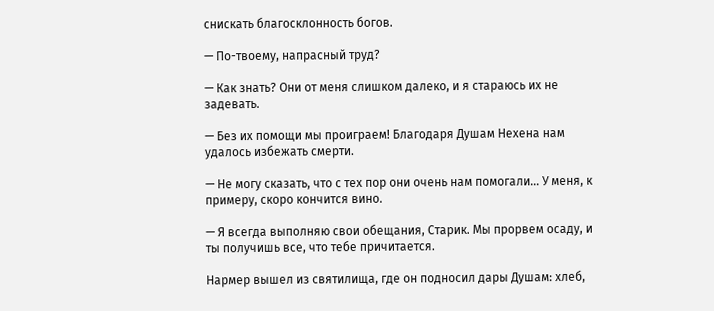снискать благосклонность богов.

— По-твоему, напрасный труд?

— Как знать? Они от меня слишком далеко, и я стараюсь их не задевать.

— Без их помощи мы проиграем! Благодаря Душам Нехена нам удалось избежать смерти.

— Не могу сказать, что с тех пор они очень нам помогали… У меня, к примеру, скоро кончится вино.

— Я всегда выполняю свои обещания, Старик. Мы прорвем осаду, и ты получишь все, что тебе причитается.

Нармер вышел из святилища, где он подносил дары Душам: хлеб,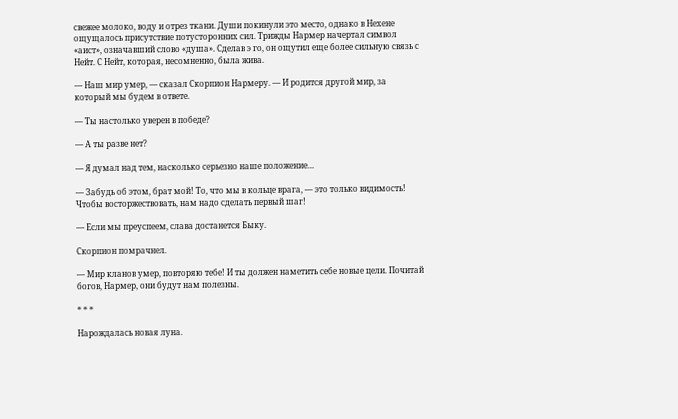свежее молоко, воду и отрез ткани. Души покинули это место, однако в Нехене ощущалось присутствие потусторонних сил. Трижды Нармер начертал символ «аист», означавший слово «душа». Сделав э го, он ощутил еще более сильную связь с Нейт. С Нейт, которая, несомненно, была жива.

— Наш мир умер, — сказал Скорпион Нармеру. — И родится другой мир, за который мы будем в ответе.

— Ты настолько уверен в победе?

— А ты разве нет?

— Я думал над тем, насколько серьезно наше положение…

— Забудь об этом, брат мой! То, что мы в кольце врага, — это только видимость! Чтобы восторжествовать, нам надо сделать первый шаг!

— Если мы преуспеем, слава достанется Быку.

Скорпион помрачнел.

— Мир кланов умер, повторяю тебе! И ты должен наметить себе новые цели. Почитай богов, Нармер, они будут нам полезны.

* * *

Нарождалась новая луна.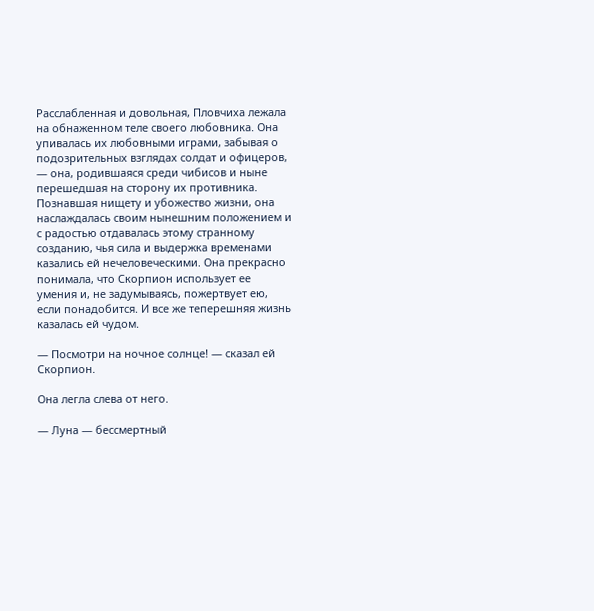Расслабленная и довольная, Пловчиха лежала на обнаженном теле своего любовника. Она упивалась их любовными играми, забывая о подозрительных взглядах солдат и офицеров, — она, родившаяся среди чибисов и ныне перешедшая на сторону их противника. Познавшая нищету и убожество жизни, она наслаждалась своим нынешним положением и с радостью отдавалась этому странному созданию, чья сила и выдержка временами казались ей нечеловеческими. Она прекрасно понимала, что Скорпион использует ее умения и, не задумываясь, пожертвует ею, если понадобится. И все же теперешняя жизнь казалась ей чудом.

— Посмотри на ночное солнце! — сказал ей Скорпион.

Она легла слева от него.

— Луна — бессмертный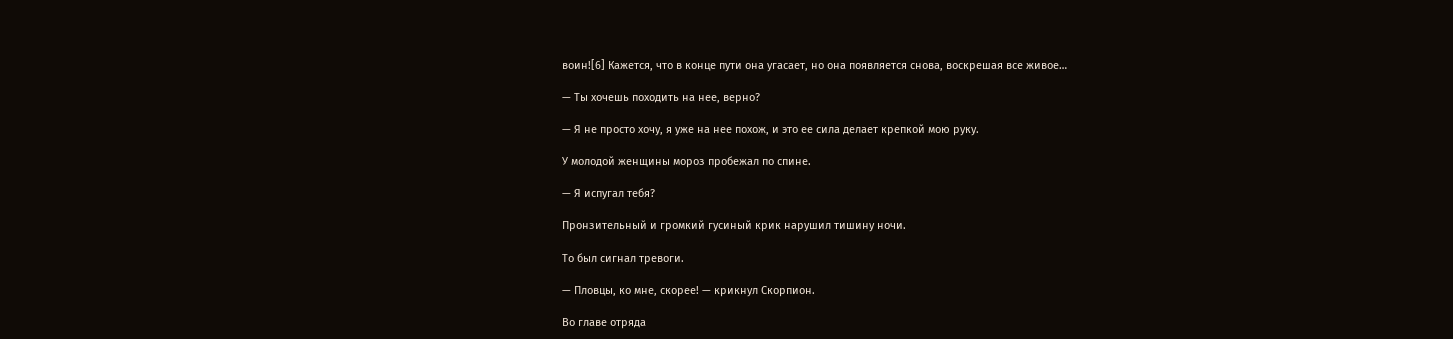воин![6] Кажется, что в конце пути она угасает, но она появляется снова, воскрешая все живое…

— Ты хочешь походить на нее, верно?

— Я не просто хочу, я уже на нее похож, и это ее сила делает крепкой мою руку.

У молодой женщины мороз пробежал по спине.

— Я испугал тебя?

Пронзительный и громкий гусиный крик нарушил тишину ночи.

То был сигнал тревоги.

— Пловцы, ко мне, скорее! — крикнул Скорпион.

Во главе отряда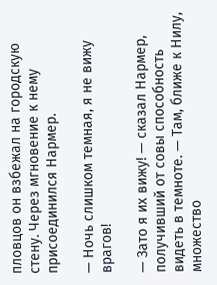пловцов он взбежал на городскую стену. Через мгновение к нему присоединился Нармер.

— Ночь слишком темная, я не вижу врагов!

— Зато я их вижу! — сказал Нармер, получивший от совы способность видеть в темноте. — Там, ближе к Нилу, множество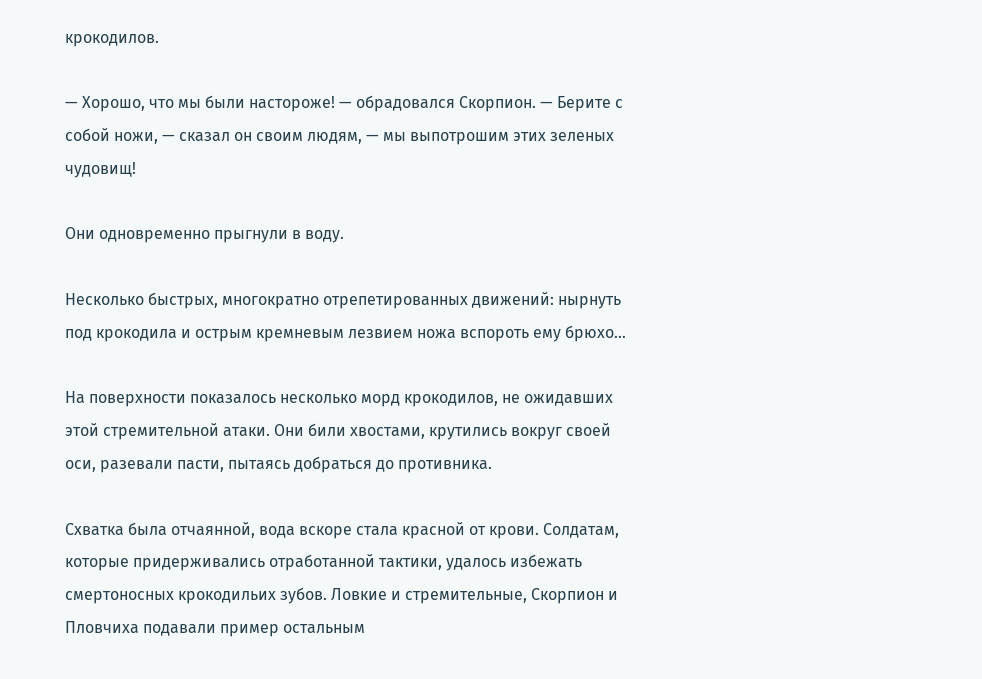крокодилов.

— Хорошо, что мы были настороже! — обрадовался Скорпион. — Берите с собой ножи, — сказал он своим людям, — мы выпотрошим этих зеленых чудовищ!

Они одновременно прыгнули в воду.

Несколько быстрых, многократно отрепетированных движений: нырнуть под крокодила и острым кремневым лезвием ножа вспороть ему брюхо…

На поверхности показалось несколько морд крокодилов, не ожидавших этой стремительной атаки. Они били хвостами, крутились вокруг своей оси, разевали пасти, пытаясь добраться до противника.

Схватка была отчаянной, вода вскоре стала красной от крови. Солдатам, которые придерживались отработанной тактики, удалось избежать смертоносных крокодильих зубов. Ловкие и стремительные, Скорпион и Пловчиха подавали пример остальным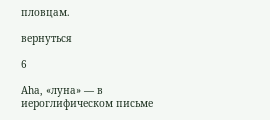пловцам.

вернуться

6

Аhа, «луна» — в иероглифическом письме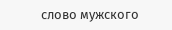слово мужского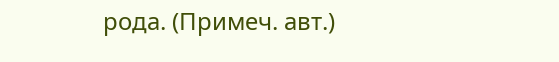рода. (Примеч. авт.)